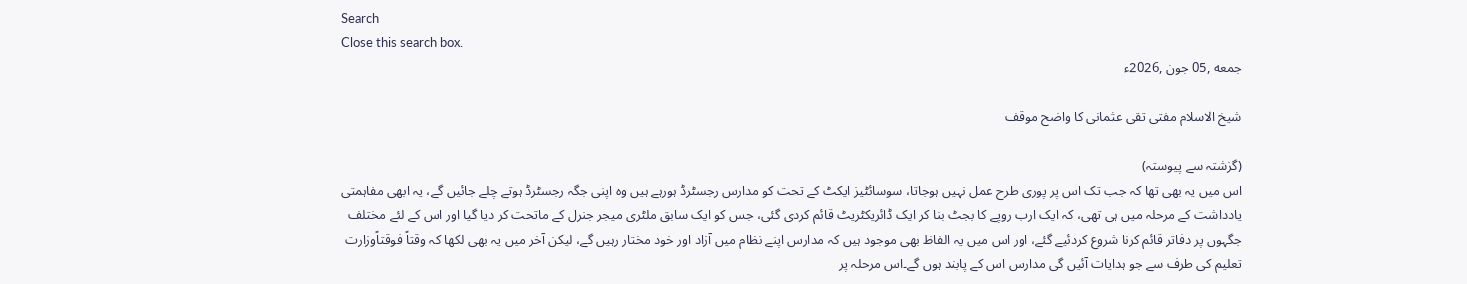Search
Close this search box.
جمعه ,05 جون ,2026ء

شیخ الاسلام مفتی تقی عثمانی کا واضح موقف

(گزشتہ سے پیوستہ)
اس میں یہ بھی تھا کہ جب تک اس پر پوری طرح عمل نہیں ہوجاتا، سوسائٹیز ایکٹ کے تحت کو مدارس رجسٹرڈ ہورہے ہیں وہ اپنی جگہ رجسٹرڈ ہوتے چلے جائیں گے، یہ ابھی مفاہمتی یادداشت کے مرحلہ میں ہی تھی، کہ ایک ارب روپے کا بجٹ بنا کر ایک ڈائریکٹریٹ قائم کردی گئی، جس کو ایک سابق ملٹری میجر جنرل کے ماتحت کر دیا گیا اور اس کے لئے مختلف جگہوں پر دفاتر قائم کرنا شروع کردئیے گئے، اور اس میں یہ الفاظ بھی موجود ہیں کہ مدارس اپنے نظام میں آزاد اور خود مختار رہیں گے، لیکن آخر میں یہ بھی لکھا کہ وقتاً فوقتاًوزارت تعلیم کی طرف سے جو ہدایات آئیں گی مدارس اس کے پابند ہوں گے۔اس مرحلہ پر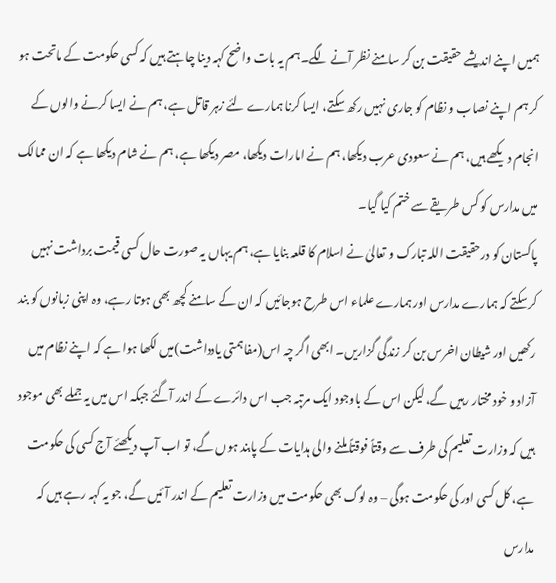ہمیں اپنے اندیشے حقیقت بن کر سامنے نظر آنے لگے۔ہم یہ بات واضح کہہ دینا چاہتے ہیں کہ کسی حکومت کے ماتحت ہو کر ہم اپنے نصاب و نظام کو جاری نہیں رکھ سکتے، ایسا کرنا ہمارے لئے زہر قاتل ہے، ہم نے ایسا کرنے والوں کے انجام دیکھے ہیں، ہم نے سعودی عرب دیکھا، ہم نے امارات دیکھا، مصر دیکھا ہے، ہم نے شام دیکھا ہے کہ ان ممالک میں مدارس کو کس طریقے سے ختم کیا گیا۔
پاکستان کو درحقیقت اللہ تبارک و تعالیٰ نے اسلام کا قلعہ بنایا ہے، ہم یہاں یہ صورت حال کسی قیمت برداشت نہیں کرسکتے کہ ہمارے مدارس اور ہمارے علماء اس طرح ہوجائیں کہ ان کے سامنے کچھ بھی ہوتا رہے، وہ اپنی زبانوں کو بند رکھیں اور شیطان اخرس بن کر زندگی گزاریں۔ ابھی اگر چہ اس(مفاہمتی یادداشت)میں لکھا ہوا ہے کہ اپنے نظام میں آزاد و خود مختار رہیں گے، لیکن اس کے باوجود ایک مرتبہ جب اس دائرے کے اندر آگئے جبکہ اس میں یہ جملے بھی موجود ہیں کہ وزارت تعلیم کی طرف سے وقتاً فوقتاً ملنے والی ہدایات کے پابند ہوں گے، تو اب آپ دیکھئے آج کسی کی حکومت ہے، کل کسی اور کی حکومت ہوگی – وہ لوگ بھی حکومت میں وزارت تعلیم کے اندر آئیں گے، جو یہ کہہ رہے ہیں کہ مدارس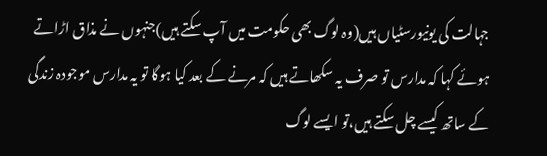جہالت کی یونیورسٹیاں ہیں(وہ لوگ بھی حکومت میں آپ سکتے ہیں)جنہوں نے مذاق اڑاتے ہوئے کہا کہ مدارس تو صرف یہ سکھاتے ہیں کہ مرنے کے بعد کیا ہوگا تو یہ مدارس موجودہ زندگی کے ساتھ کیسے چل سکتے ہیں،تو ایسے لوگ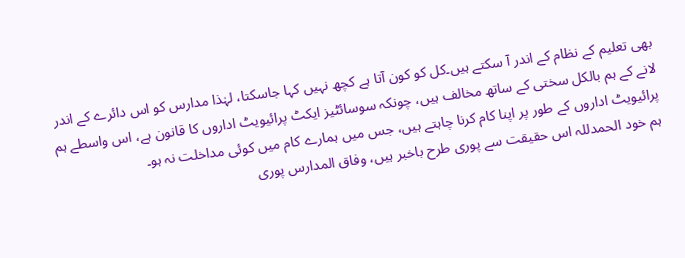بھی تعلیم کے نظام کے اندر آ سکتے ہیں۔کل کو کون آتا ہے کچھ نہیں کہا جاسکتا، لہٰذا مدارس کو اس دائرے کے اندر لانے کے ہم بالکل سختی کے ساتھ مخالف ہیں، چونکہ سوسائٹیز ایکٹ پرائیویٹ اداروں کا قانون ہے، اس واسطے ہم پرائیویٹ اداروں کے طور پر اپنا کام کرنا چاہتے ہیں، جس میں ہمارے کام میں کوئی مداخلت نہ ہو۔
ہم خود الحمدللہ اس حقیقت سے پوری طرح باخبر ہیں، وفاق المدارس پوری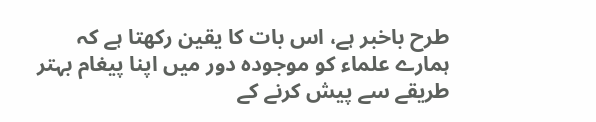طرح باخبر ہے، اس بات کا یقین رکھتا ہے کہ ہمارے علماء کو موجودہ دور میں اپنا پیغام بہتر طریقے سے پیش کرنے کے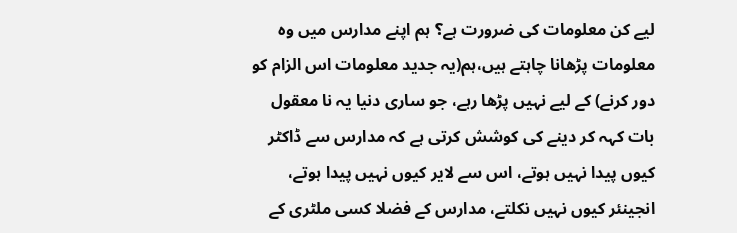لیے کن معلومات کی ضرورت ہے؟ ہم اپنے مدارس میں وہ معلومات پڑھانا چاہتے ہیں،ہم(یہ جدید معلومات اس الزام کو دور کرنے) کے لیے نہیں پڑھا رہے، جو ساری دنیا یہ نا معقول بات کہہ کر دینے کی کوشش کرتی ہے کہ مدارس سے ڈاکٹر کیوں پیدا نہیں ہوتے، اس سے لایر کیوں نہیں پیدا ہوتے، انجینئر کیوں نہیں نکلتے، مدارس کے فضلا کسی ملٹری کے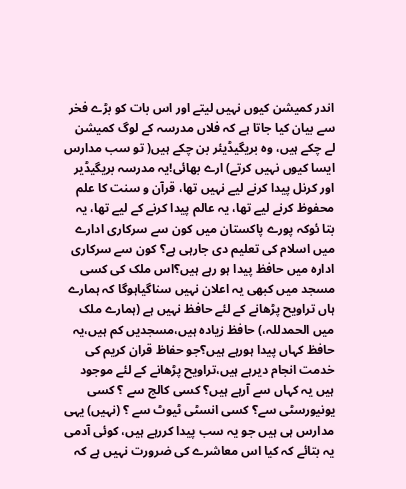اندر کمیشن کیوں نہیں لیتے اور اس بات کو بڑے فخر سے بیان کیا جاتا ہے کہ فلاں مدرسہ کے لوگ کمیشن لے چکے ہیں، وہ بریگیڈیئر بن چکے ہیں( تو سب مدارس ایسا کیوں نہیں کرتے) ارے بھائی!یہ مدرسہ بریگیڈیر اور کرنل پیدا کرنے لیے نہیں تھا، قرآن و سنت کا علم محفوظ کرنے لیے تھا، یہ عالم پیدا کرنے کے لیے تھا، یہ بتا ئوکہ پورے پاکستان میں کون سے سرکاری ادارے میں اسلام کی تعلیم دی جارہی ہے؟ کون سے سرکاری ادارہ میں حافظ پیدا ہو رہے ہیں؟اس ملک کی کسی مسجد میں کبھی یہ اعلان نہیں سناگیاہوگا کہ ہمارے ہاں تراویح پڑھانے کے لئے حافظ نہیں ہے (ہمارے ملک میں الحمدللہ،) حافظ زیادہ ہیں،مسجدیں کم ہیں،یہ حافظ کہاں پیدا ہورہے ہیں؟جو حفاظ قران کریم کی خدمت انجام دیرہے ہیں،تراویح پڑھانے کے لئے موجود ہیں یہ کہاں سے آرہے ہیں؟ کسی کالج سے ؟ کسی یونیورسٹی سے؟ کسی انسٹی ٹیوٹ سے ؟ (نہیں) یہی مدارس ہی ہیں جو یہ سب پیدا کررہے ہیں، کوئی آدمی یہ بتائے کہ کیا اس معاشرے کی ضرورت نہیں ہے کہ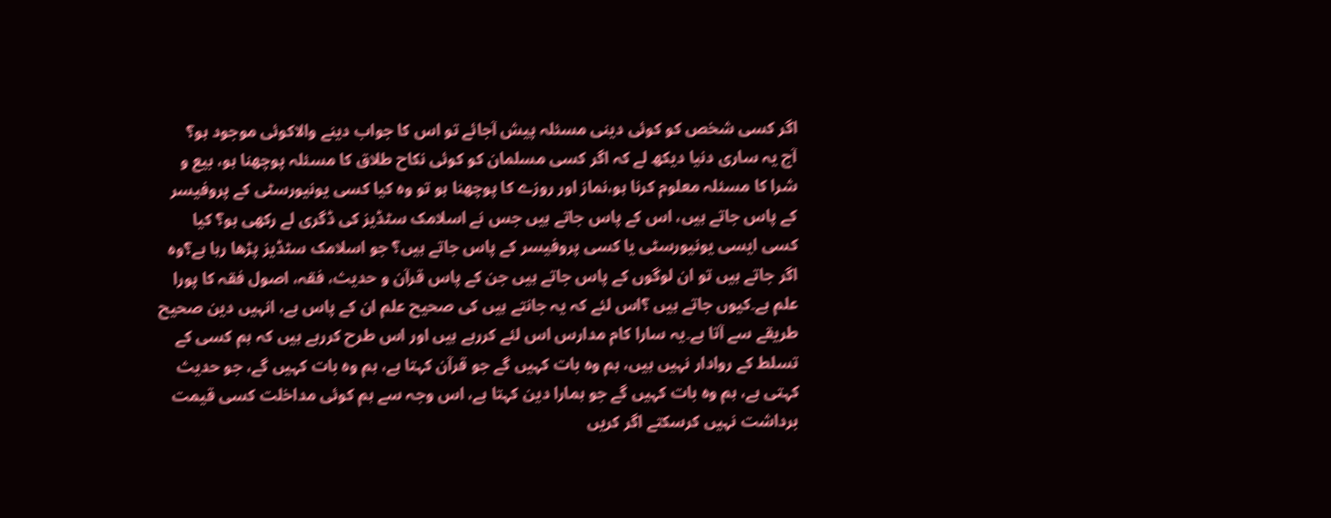اگر کسی شخص کو کوئی دینی مسئلہ پیش آجائے تو اس کا جواب دینے والاکوئی موجود ہو؟
آج یہ ساری دنیا دیکھ لے کہ اگر کسی مسلمان کو کوئی نکاح طلاق کا مسئلہ پوچھنا ہو، بیع و شرا کا مسئلہ معلوم کرنا ہو،نماز اور روزے کا پوچھنا ہو تو وہ کیا کسی یونیورسٹی کے پروفیسر کے پاس جاتے ہیں، اس کے پاس جاتے ہیں جس نے اسلامک سٹڈیز کی ڈگری لے رکھی ہو؟ کیا کسی ایسی یونیورسٹی یا کسی پروفیسر کے پاس جاتے ہیں؟ جو اسلامک سٹڈیز پڑھا رہا ہے؟وہ اگر جاتے ہیں تو ان لوگوں کے پاس جاتے ہیں جن کے پاس قرآن و حدیث، فقہ، اصول فقہ کا پورا علم ہے۔کیوں جاتے ہیں ؟اس لئے کہ یہ جانتے ہیں کی صحیح علم ان کے پاس ہے، انہیں دین صحیح طریقے سے آتا ہے۔یہ سارا کام مدارس اس لئے کررہے ہیں اور اس طرح کررہے ہیں کہ ہم کسی کے تسلط کے روادار نہیں ہیں، ہم وہ بات کہیں گے جو قرآن کہتا ہے، ہم وہ بات کہیں گے، جو حدیث کہتی ہے، ہم وہ بات کہیں گے جو ہمارا دین کہتا ہے، اس وجہ سے ہم کوئی مداخلت کسی قیمت برداشت نہیں کرسکتے اگر کریں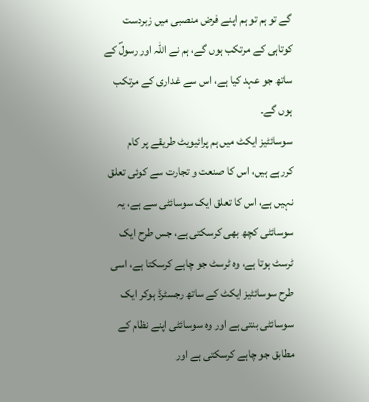گے تو ہم تو ہم اپنے فرض منصبی میں زبردست کوتاہی کے مرتکب ہوں گے، ہم نے اللہ اور رسولؐ کے ساتھ جو عہد کیا ہے، اس سے غداری کے مرتکب ہوں گے۔
سوسائٹیز ایکٹ میں ہم پرائیویٹ طریقے پر کام کررہے ہیں، اس کا صنعت و تجارت سے کوئی تعلق نہیں ہے، اس کا تعلق ایک سوسائٹی سے ہے، یہ سوسائٹی کچھ بھی کرسکتی ہے، جس طرح ایک ٹرسٹ ہوتا ہے، وہ ٹرسٹ جو چاہے کرسکتا ہے، اسی طرح سوسائٹیز ایکٹ کے ساتھ رجسٹرڈ ہوکر ایک سوسائٹی بنتی ہے اور وہ سوسائٹی اپنے نظام کے مطابق جو چاہے کرسکتی ہے اور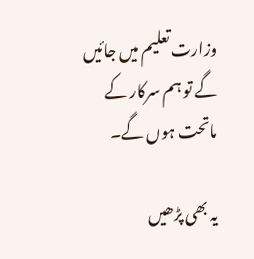وزارت تعلیم میں جائیں گے تو ہم سرکار کے ماتحت ہوں گے۔

یہ بھی پڑھیں